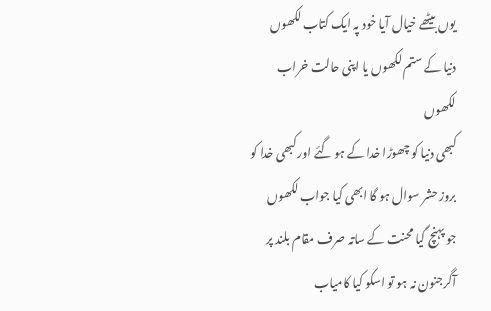یوں بیٹھے خیال آیا خود پہ ایک کتاب لکھوں
دنیا کے ستم لکھوں یا اپنی حالت خراب لکھوں
کبھی دنیا کو چھوڑا خدا کے ہو گئے اور کبھی خدا کو
بروز حشر سوال ہو گا ابھی کیا جواب لکھوں
جو پہنچ گیا محنت کے ساتہ صرف مقام بلند پر
آگرجنون نہ ہو تو اسکو کیا کامیاب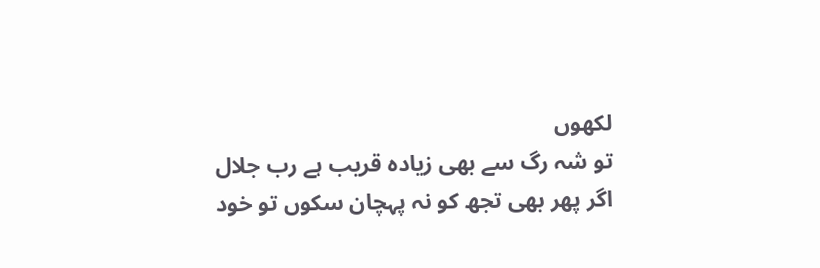لکھوں
تو شہ رگ سے بھی زیادہ قریب ہے رب جلال
اگر پھر بھی تجھ کو نہ پہچان سکوں تو خود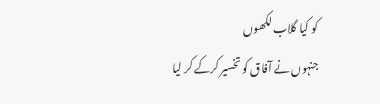کو کیا گلاب لکھوں
جنہوں نے آفاق کو تخسیر کرکے کر لیا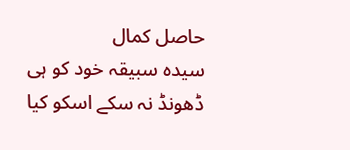حاصل کمال
سیدہ سبیقہ خود کو ہی ڈھونڈ نہ سکے اسکو کیا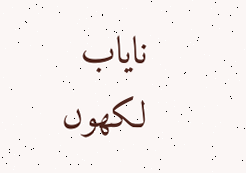نایاب لکھوں